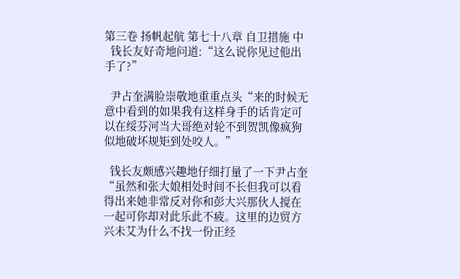第三卷 扬帆起航 第七十八章 自卫措施 中
  钱长友好奇地问道:“这么说你见过他出手了?”

  尹占奎满脸崇敬地重重点头“来的时候无意中看到的如果我有这样身手的话肯定可以在绥芬河当大哥绝对轮不到贺凯像疯狗似地破坏规矩到处咬人。”

  钱长友颇感兴趣地仔细打量了一下尹占奎“虽然和张大娘相处时间不长但我可以看得出来她非常反对你和彭大兴那伙人搅在一起可你却对此乐此不疲。这里的边贸方兴未艾为什么不找一份正经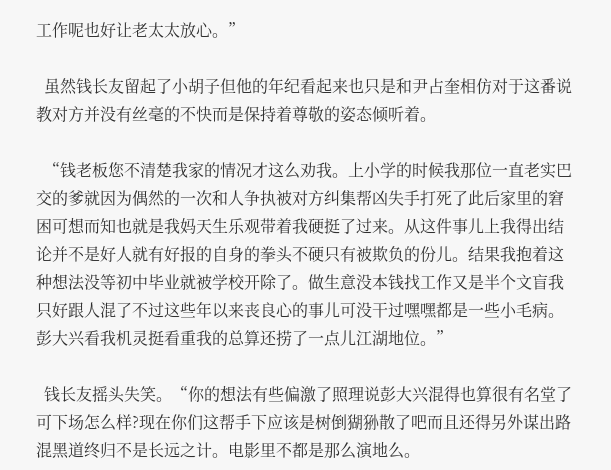工作呢也好让老太太放心。”

  虽然钱长友留起了小胡子但他的年纪看起来也只是和尹占奎相仿对于这番说教对方并没有丝毫的不快而是保持着尊敬的姿态倾听着。

  “钱老板您不清楚我家的情况才这么劝我。上小学的时候我那位一直老实巴交的爹就因为偶然的一次和人争执被对方纠集帮凶失手打死了此后家里的窘困可想而知也就是我妈天生乐观带着我硬挺了过来。从这件事儿上我得出结论并不是好人就有好报的自身的拳头不硬只有被欺负的份儿。结果我抱着这种想法没等初中毕业就被学校开除了。做生意没本钱找工作又是半个文盲我只好跟人混了不过这些年以来丧良心的事儿可没干过嘿嘿都是一些小毛病。彭大兴看我机灵挺看重我的总算还捞了一点儿江湖地位。”

  钱长友摇头失笑。“你的想法有些偏激了照理说彭大兴混得也算很有名堂了可下场怎么样?现在你们这帮手下应该是树倒猢狲散了吧而且还得另外谋出路混黑道终归不是长远之计。电影里不都是那么演地么。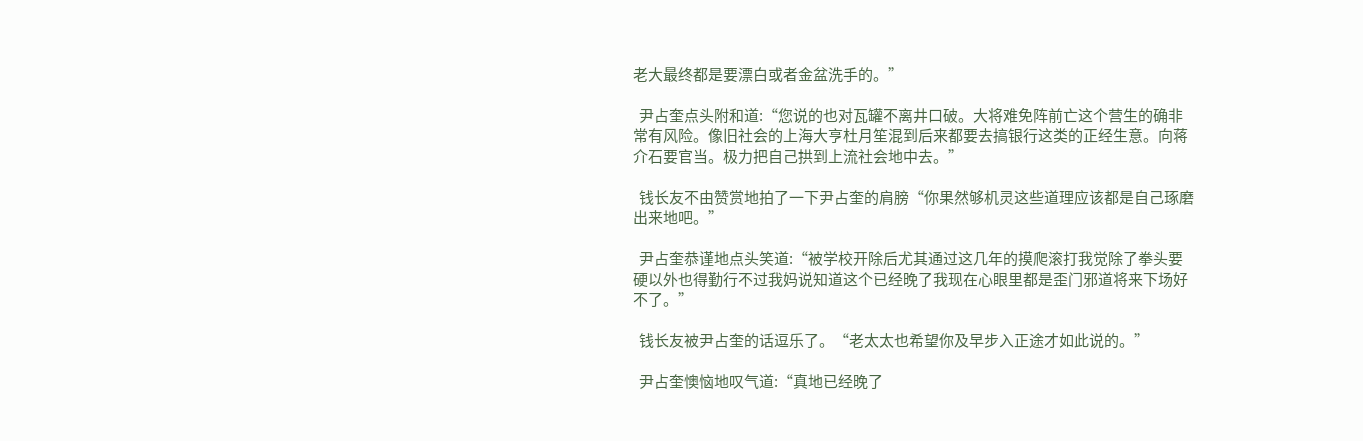老大最终都是要漂白或者金盆洗手的。”

  尹占奎点头附和道:“您说的也对瓦罐不离井口破。大将难免阵前亡这个营生的确非常有风险。像旧社会的上海大亨杜月笙混到后来都要去搞银行这类的正经生意。向蒋介石要官当。极力把自己拱到上流社会地中去。”

  钱长友不由赞赏地拍了一下尹占奎的肩膀“你果然够机灵这些道理应该都是自己琢磨出来地吧。”

  尹占奎恭谨地点头笑道:“被学校开除后尤其通过这几年的摸爬滚打我觉除了拳头要硬以外也得勤行不过我妈说知道这个已经晚了我现在心眼里都是歪门邪道将来下场好不了。”

  钱长友被尹占奎的话逗乐了。“老太太也希望你及早步入正途才如此说的。”

  尹占奎懊恼地叹气道:“真地已经晚了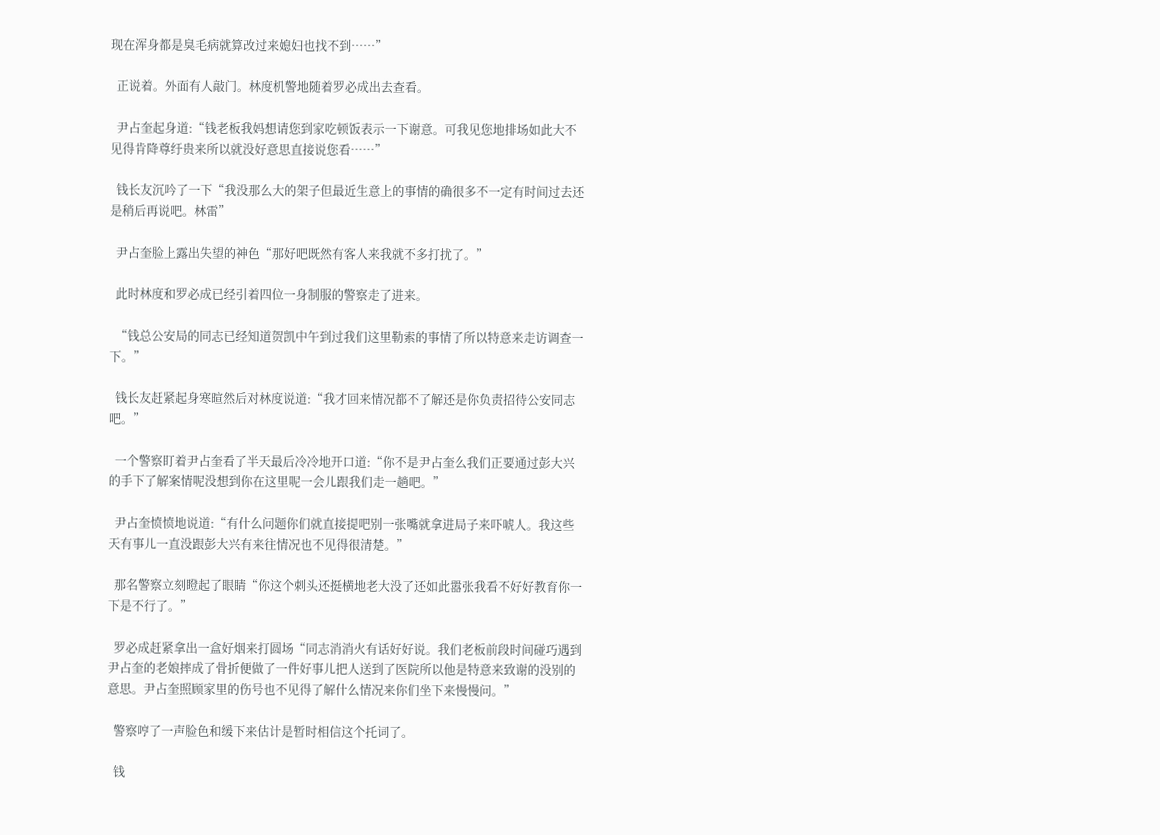现在浑身都是臭毛病就算改过来媳妇也找不到……”

  正说着。外面有人敲门。林度机警地随着罗必成出去查看。

  尹占奎起身道:“钱老板我妈想请您到家吃顿饭表示一下谢意。可我见您地排场如此大不见得肯降尊纡贵来所以就没好意思直接说您看……”

  钱长友沉吟了一下“我没那么大的架子但最近生意上的事情的确很多不一定有时间过去还是稍后再说吧。林雷”

  尹占奎脸上露出失望的神色“那好吧既然有客人来我就不多打扰了。”

  此时林度和罗必成已经引着四位一身制服的警察走了进来。

  “钱总公安局的同志已经知道贺凯中午到过我们这里勒索的事情了所以特意来走访调查一下。”

  钱长友赶紧起身寒暄然后对林度说道:“我才回来情况都不了解还是你负责招待公安同志吧。”

  一个警察盯着尹占奎看了半天最后冷冷地开口道:“你不是尹占奎么我们正要通过彭大兴的手下了解案情呢没想到你在这里呢一会儿跟我们走一趟吧。”

  尹占奎愤愤地说道:“有什么问题你们就直接提吧别一张嘴就拿进局子来吓唬人。我这些天有事儿一直没跟彭大兴有来往情况也不见得很清楚。”

  那名警察立刻瞪起了眼睛“你这个刺头还挺横地老大没了还如此嚣张我看不好好教育你一下是不行了。”

  罗必成赶紧拿出一盒好烟来打圆场“同志消消火有话好好说。我们老板前段时间碰巧遇到尹占奎的老娘摔成了骨折便做了一件好事儿把人送到了医院所以他是特意来致谢的没别的意思。尹占奎照顾家里的伤号也不见得了解什么情况来你们坐下来慢慢问。”

  警察哼了一声脸色和缓下来估计是暂时相信这个托词了。

  钱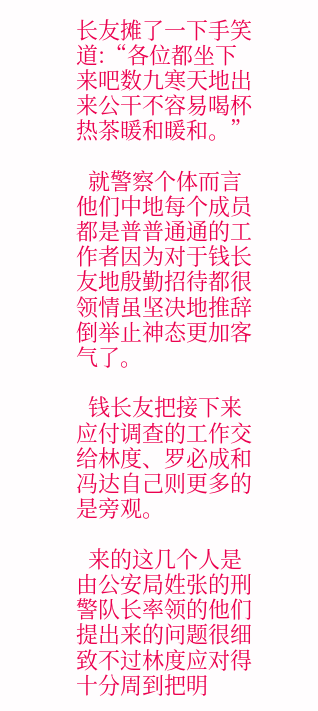长友摊了一下手笑道:“各位都坐下来吧数九寒天地出来公干不容易喝杯热茶暖和暖和。”

  就警察个体而言他们中地每个成员都是普普通通的工作者因为对于钱长友地殷勤招待都很领情虽坚决地推辞倒举止神态更加客气了。

  钱长友把接下来应付调查的工作交给林度、罗必成和冯达自己则更多的是旁观。

  来的这几个人是由公安局姓张的刑警队长率领的他们提出来的问题很细致不过林度应对得十分周到把明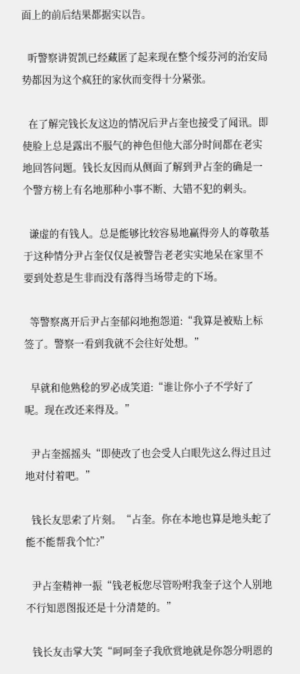面上的前后结果都据实以告。

  听警察讲贺凯已经藏匿了起来现在整个绥芬河的治安局势都因为这个疯狂的家伙而变得十分紧张。

  在了解完钱长友这边的情况后尹占奎也接受了闻讯。即使脸上总是露出不服气的神色但他大部分时间都在老实地回答问题。钱长友因而从侧面了解到尹占奎的确是一个警方榜上有名地那种小事不断、大错不犯的刺头。

  谦虚的有钱人。总是能够比较容易地赢得旁人的尊敬基于这种情分尹占奎仅仅是被警告老老实实地呆在家里不要到处惹是生非而没有落得当场带走的下场。

  等警察离开后尹占奎郁闷地抱怨道:“我算是被贴上标签了。警察一看到我就不会往好处想。”

  早就和他熟稔的罗必成笑道:“谁让你小子不学好了呢。现在改还来得及。”

  尹占奎摇摇头“即使改了也会受人白眼先这么得过且过地对付着吧。”

  钱长友思索了片刻。“占奎。你在本地也算是地头蛇了能不能帮我个忙?”

  尹占奎精神一振“钱老板您尽管吩咐我奎子这个人别地不行知恩图报还是十分清楚的。”

  钱长友击掌大笑“呵呵奎子我欣赏地就是你怨分明恩的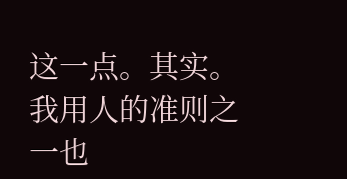这一点。其实。我用人的准则之一也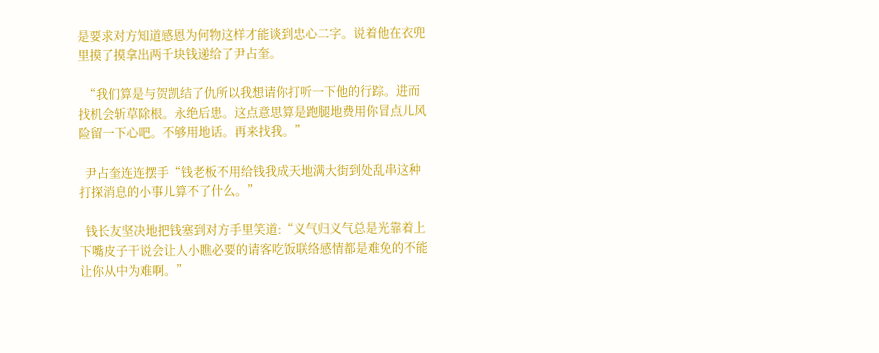是要求对方知道感恩为何物这样才能谈到忠心二字。说着他在衣兜里摸了摸拿出两千块钱递给了尹占奎。

  “我们算是与贺凯结了仇所以我想请你打听一下他的行踪。进而找机会斩草除根。永绝后患。这点意思算是跑腿地费用你冒点儿风险留一下心吧。不够用地话。再来找我。”

  尹占奎连连摆手“钱老板不用给钱我成天地满大街到处乱串这种打探消息的小事儿算不了什么。”

  钱长友坚决地把钱塞到对方手里笑道:“义气归义气总是光靠着上下嘴皮子干说会让人小瞧必要的请客吃饭联络感情都是难免的不能让你从中为难啊。”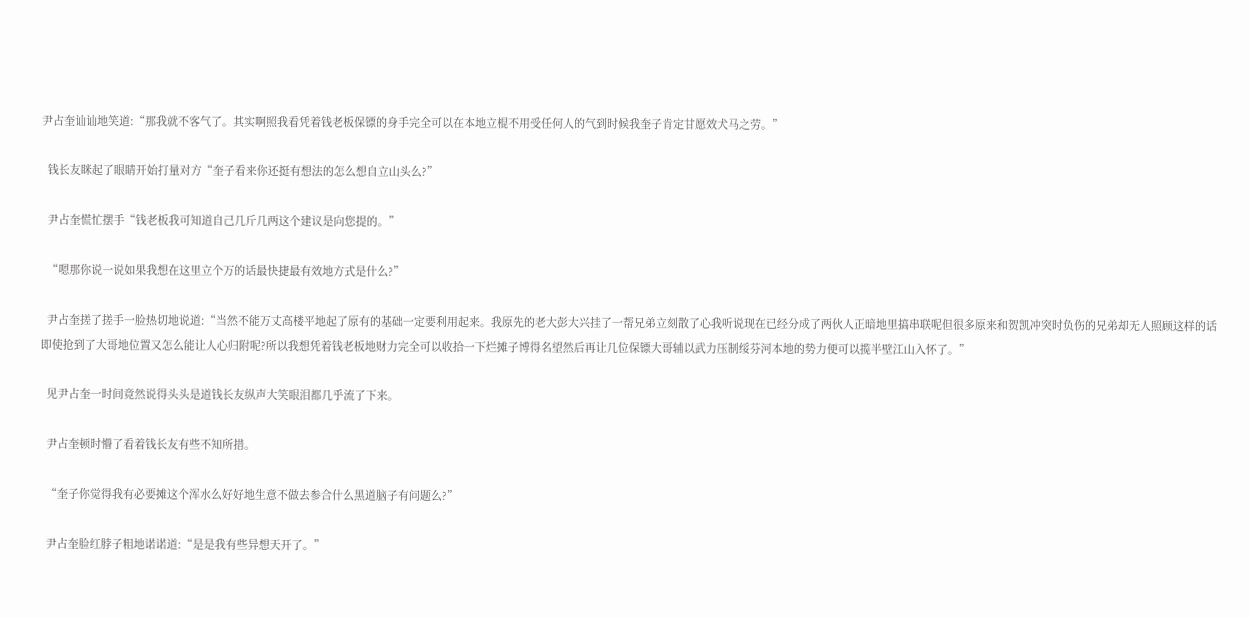尹占奎讪讪地笑道:“那我就不客气了。其实啊照我看凭着钱老板保镖的身手完全可以在本地立棍不用受任何人的气到时候我奎子肯定甘愿效犬马之劳。”

  钱长友眯起了眼睛开始打量对方“奎子看来你还挺有想法的怎么想自立山头么?”

  尹占奎慌忙摆手“钱老板我可知道自己几斤几两这个建议是向您提的。”

  “嗯那你说一说如果我想在这里立个万的话最快捷最有效地方式是什么?”

  尹占奎搓了搓手一脸热切地说道:“当然不能万丈高楼平地起了原有的基础一定要利用起来。我原先的老大彭大兴挂了一帮兄弟立刻散了心我听说现在已经分成了两伙人正暗地里搞串联呢但很多原来和贺凯冲突时负伤的兄弟却无人照顾这样的话即使抢到了大哥地位置又怎么能让人心归附呢?所以我想凭着钱老板地财力完全可以收拾一下烂摊子博得名望然后再让几位保镖大哥辅以武力压制绥芬河本地的势力便可以揽半壁江山入怀了。”

  见尹占奎一时间竟然说得头头是道钱长友纵声大笑眼泪都几乎流了下来。

  尹占奎顿时懵了看着钱长友有些不知所措。

  “奎子你觉得我有必要摊这个浑水么好好地生意不做去参合什么黑道脑子有问题么?”

  尹占奎脸红脖子粗地诺诺道:“是是我有些异想天开了。”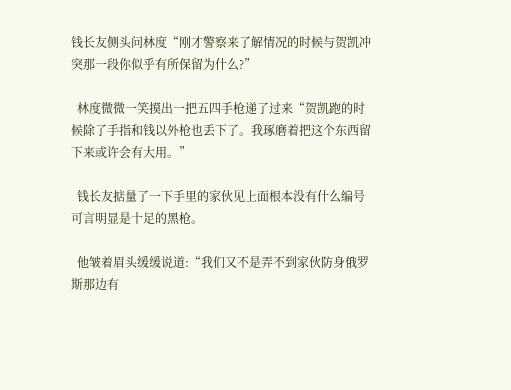钱长友侧头问林度“刚才警察来了解情况的时候与贺凯冲突那一段你似乎有所保留为什么?”

  林度微微一笑摸出一把五四手枪递了过来“贺凯跑的时候除了手指和钱以外枪也丢下了。我琢磨着把这个东西留下来或许会有大用。”

  钱长友掂量了一下手里的家伙见上面根本没有什么编号可言明显是十足的黑枪。

  他皱着眉头缓缓说道:“我们又不是弄不到家伙防身俄罗斯那边有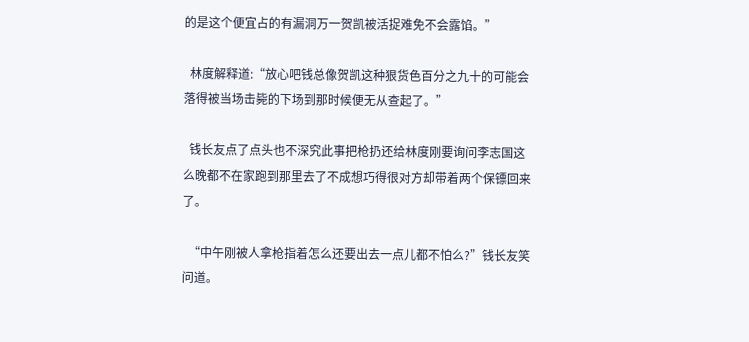的是这个便宜占的有漏洞万一贺凯被活捉难免不会露馅。”

  林度解释道:“放心吧钱总像贺凯这种狠货色百分之九十的可能会落得被当场击毙的下场到那时候便无从查起了。”

  钱长友点了点头也不深究此事把枪扔还给林度刚要询问李志国这么晚都不在家跑到那里去了不成想巧得很对方却带着两个保镖回来了。

  “中午刚被人拿枪指着怎么还要出去一点儿都不怕么?”钱长友笑问道。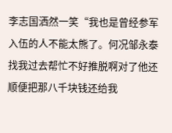李志国洒然一笑“我也是曾经参军入伍的人不能太熊了。何况邹永泰找我过去帮忙不好推脱啊对了他还顺便把那八千块钱还给我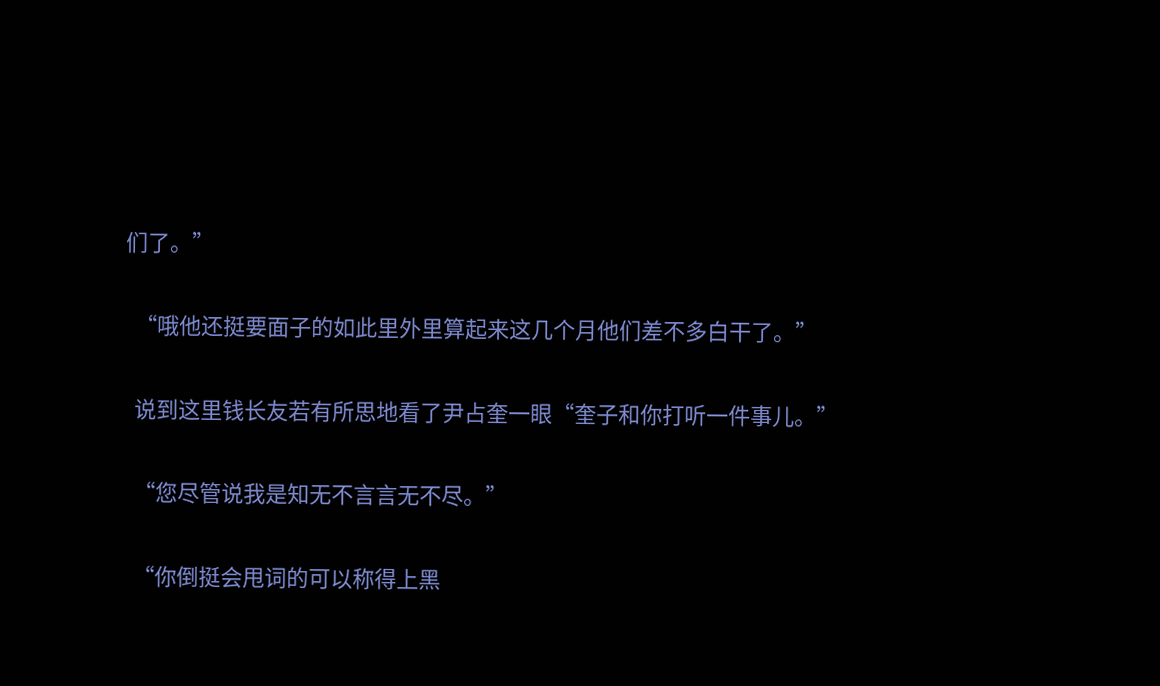们了。”

  “哦他还挺要面子的如此里外里算起来这几个月他们差不多白干了。”

  说到这里钱长友若有所思地看了尹占奎一眼“奎子和你打听一件事儿。”

  “您尽管说我是知无不言言无不尽。”

  “你倒挺会甩词的可以称得上黑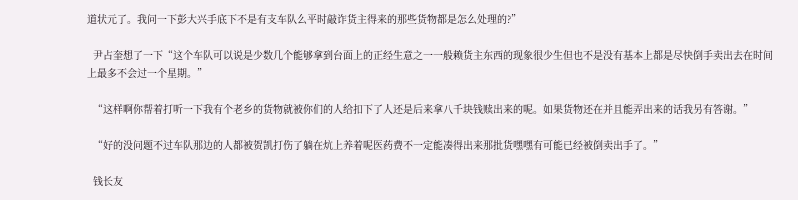道状元了。我问一下彭大兴手底下不是有支车队么平时敲诈货主得来的那些货物都是怎么处理的?”

  尹占奎想了一下“这个车队可以说是少数几个能够拿到台面上的正经生意之一一般赖货主东西的现象很少生但也不是没有基本上都是尽快倒手卖出去在时间上最多不会过一个星期。”

  “这样啊你帮着打听一下我有个老乡的货物就被你们的人给扣下了人还是后来拿八千块钱赎出来的呢。如果货物还在并且能弄出来的话我另有答谢。”

  “好的没问题不过车队那边的人都被贺凯打伤了躺在炕上养着呢医药费不一定能凑得出来那批货嘿嘿有可能已经被倒卖出手了。”

  钱长友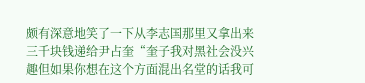颇有深意地笑了一下从李志国那里又拿出来三千块钱递给尹占奎“奎子我对黑社会没兴趣但如果你想在这个方面混出名堂的话我可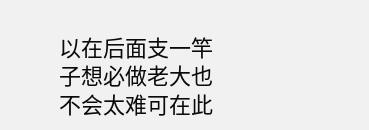以在后面支一竿子想必做老大也不会太难可在此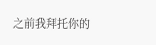之前我拜托你的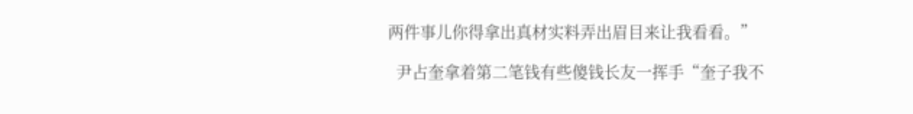两件事儿你得拿出真材实料弄出眉目来让我看看。”

  尹占奎拿着第二笔钱有些傻钱长友一挥手“奎子我不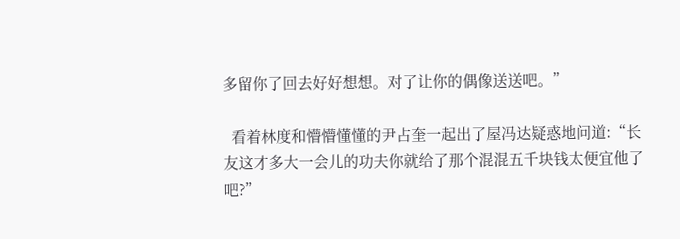多留你了回去好好想想。对了让你的偶像送送吧。”

  看着林度和懵懵懂懂的尹占奎一起出了屋冯达疑惑地问道:“长友这才多大一会儿的功夫你就给了那个混混五千块钱太便宜他了吧?”